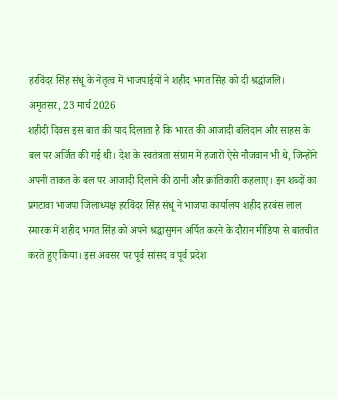हरविंदर सिंह संधू के नेतृत्व में भाजपाईयों ने शहीद भगत सिंह को दी श्रद्धांजलि।
अमृतसर, 23 मार्च 2026
शहीदी दिवस इस बात की याद दिलाता है कि भारत की आजादी बलिदान और साहस के बल पर अर्जित की गई थी। देश के स्वतंत्रता संग्राम में हजारों ऐसे नौजवान भी थे, जिन्होंने अपनी ताकत के बल पर आजादी दिलाने की ठानी और क्रांतिकारी कहलाए। इन शब्दों का प्रगटावा भाजपा जिलाध्यक्ष हरविंदर सिंह संधू ने भाजपा कार्यालय शहीद हरबंस लाल स्मारक में शहीद भगत सिंह को अपने श्रद्धासुमन अर्पित करने के दौरान मीडिया से बातचीत करते हुए किया। इस अवसर पर पूर्व सांसद व पूर्व प्रदेश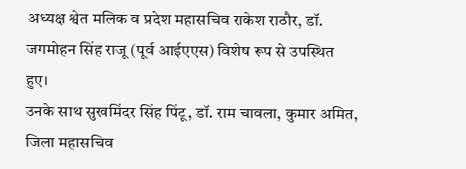अध्यक्ष श्वेत मलिक व प्रदेश महासचिव राकेश राठौर, डॉ. जगमोहन सिंह राजू (पूर्व आईएएस) विशेष रूप से उपस्थित हुए।
उनके साथ सुखमिंदर सिंह पिंटू, डॉ. राम चावला, कुमार अमित, जिला महासचिव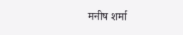मनीष शर्मा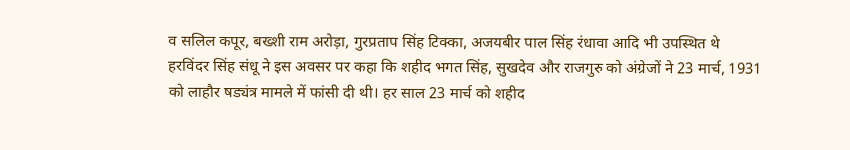व सलिल कपूर, बख्शी राम अरोड़ा, गुरप्रताप सिंह टिक्का, अजयबीर पाल सिंह रंधावा आदि भी उपस्थित थे
हरविंदर सिंह संधू ने इस अवसर पर कहा कि शहीद भगत सिंह, सुखदेव और राजगुरु को अंग्रेजों ने 23 मार्च, 1931 को लाहौर षड्यंत्र मामले में फांसी दी थी। हर साल 23 मार्च को शहीद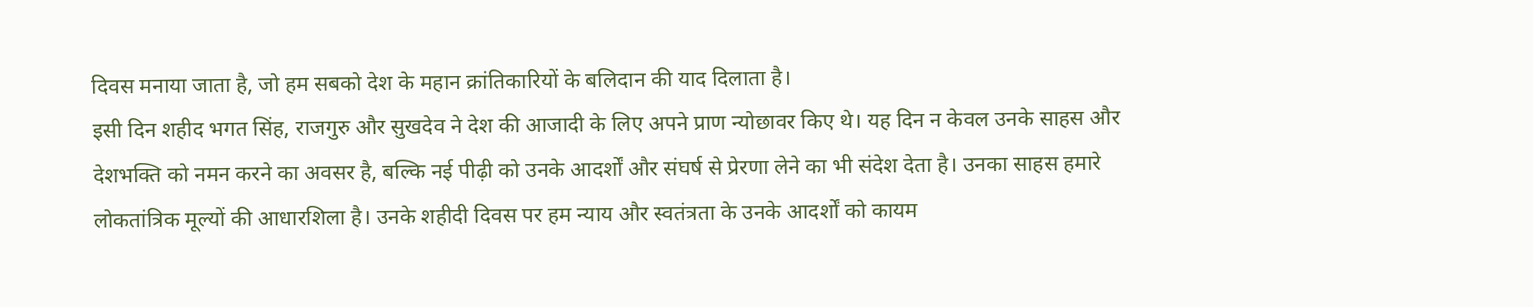दिवस मनाया जाता है, जो हम सबको देश के महान क्रांतिकारियों के बलिदान की याद दिलाता है।
इसी दिन शहीद भगत सिंह, राजगुरु और सुखदेव ने देश की आजादी के लिए अपने प्राण न्योछावर किए थे। यह दिन न केवल उनके साहस और देशभक्ति को नमन करने का अवसर है, बल्कि नई पीढ़ी को उनके आदर्शों और संघर्ष से प्रेरणा लेने का भी संदेश देता है। उनका साहस हमारे लोकतांत्रिक मूल्यों की आधारशिला है। उनके शहीदी दिवस पर हम न्याय और स्वतंत्रता के उनके आदर्शों को कायम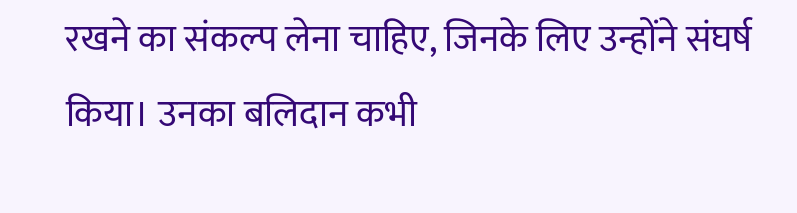रखने का संकल्प लेना चाहिए, जिनके लिए उन्होंने संघर्ष किया। उनका बलिदान कभी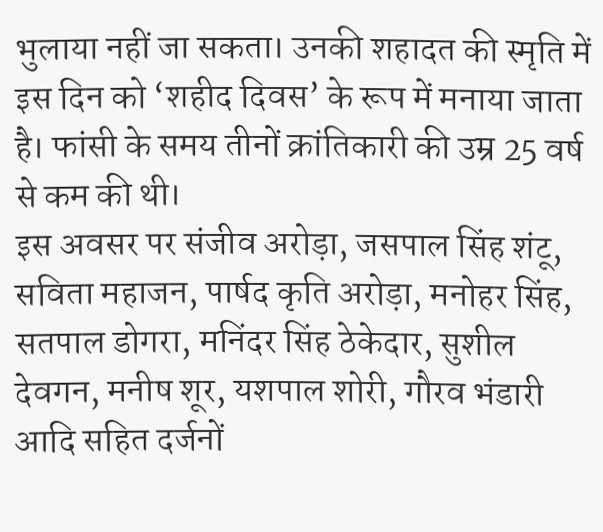भुलाया नहीं जा सकता। उनकी शहादत की स्मृति में इस दिन को ‘शहीद दिवस’ के रूप में मनाया जाता है। फांसी के समय तीनों क्रांतिकारी की उम्र 25 वर्ष से कम की थी।
इस अवसर पर संजीव अरोड़ा, जसपाल सिंह शंटू, सविता महाजन, पार्षद कृति अरोड़ा, मनोहर सिंह, सतपाल डोगरा, मनिंदर सिंह ठेकेदार, सुशील देवगन, मनीष शूर, यशपाल शोरी, गौरव भंडारी आदि सहित दर्जनों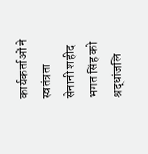कार्यकर्ताओं ने स्वतंत्रता सेनानी शहीद भगत सिंह को श्रद्धांजलि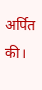अर्पित की।